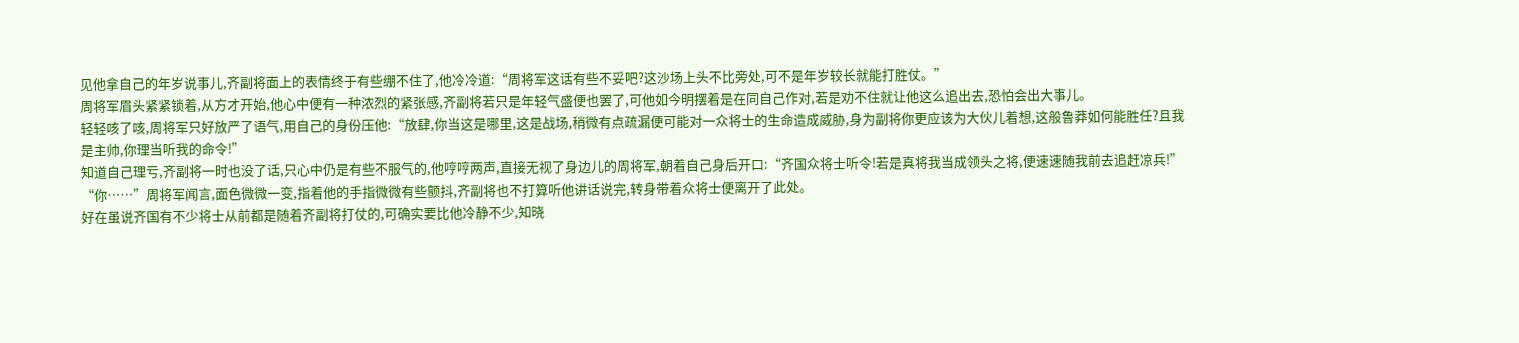见他拿自己的年岁说事儿,齐副将面上的表情终于有些绷不住了,他冷冷道:“周将军这话有些不妥吧?这沙场上头不比旁处,可不是年岁较长就能打胜仗。”
周将军眉头紧紧锁着,从方才开始,他心中便有一种浓烈的紧张感,齐副将若只是年轻气盛便也罢了,可他如今明摆着是在同自己作对,若是劝不住就让他这么追出去,恐怕会出大事儿。
轻轻咳了咳,周将军只好放严了语气,用自己的身份压他:“放肆,你当这是哪里,这是战场,稍微有点疏漏便可能对一众将士的生命造成威胁,身为副将你更应该为大伙儿着想,这般鲁莽如何能胜任?且我是主帅,你理当听我的命令!”
知道自己理亏,齐副将一时也没了话,只心中仍是有些不服气的,他哼哼两声,直接无视了身边儿的周将军,朝着自己身后开口:“齐国众将士听令!若是真将我当成领头之将,便速速随我前去追赶凉兵!”
“你……”周将军闻言,面色微微一变,指着他的手指微微有些颤抖,齐副将也不打算听他讲话说完,转身带着众将士便离开了此处。
好在虽说齐国有不少将士从前都是随着齐副将打仗的,可确实要比他冷静不少,知晓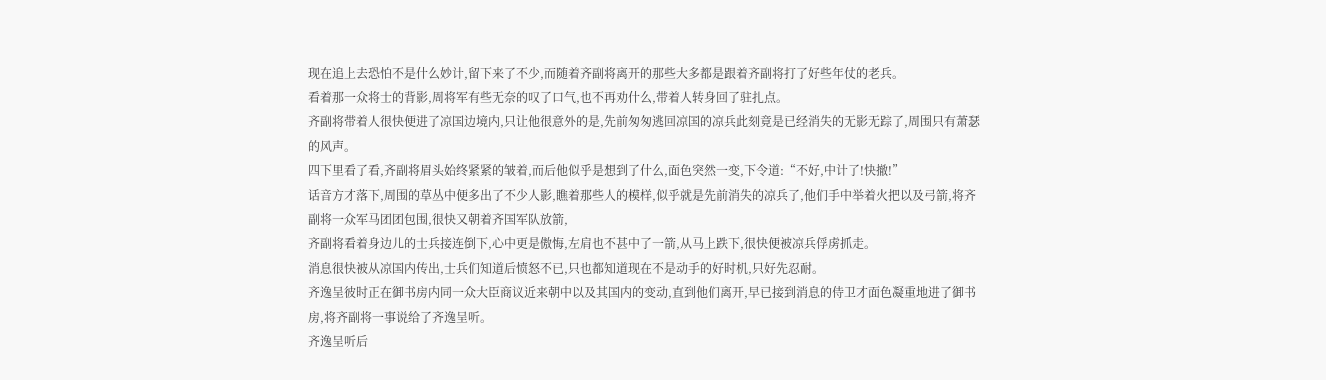现在追上去恐怕不是什么妙计,留下来了不少,而随着齐副将离开的那些大多都是跟着齐副将打了好些年仗的老兵。
看着那一众将士的背影,周将军有些无奈的叹了口气,也不再劝什么,带着人转身回了驻扎点。
齐副将带着人很快便进了凉国边境内,只让他很意外的是,先前匆匆逃回凉国的凉兵此刻竟是已经消失的无影无踪了,周围只有萧瑟的风声。
四下里看了看,齐副将眉头始终紧紧的皱着,而后他似乎是想到了什么,面色突然一变,下令道:“不好,中计了!快撤!”
话音方才落下,周围的草丛中便多出了不少人影,瞧着那些人的模样,似乎就是先前消失的凉兵了,他们手中举着火把以及弓箭,将齐副将一众军马团团包围,很快又朝着齐国军队放箭,
齐副将看着身边儿的士兵接连倒下,心中更是傲悔,左肩也不甚中了一箭,从马上跌下,很快便被凉兵俘虏抓走。
消息很快被从凉国内传出,士兵们知道后愤怒不已,只也都知道现在不是动手的好时机,只好先忍耐。
齐逸呈彼时正在御书房内同一众大臣商议近来朝中以及其国内的变动,直到他们离开,早已接到消息的侍卫才面色凝重地进了御书房,将齐副将一事说给了齐逸呈听。
齐逸呈听后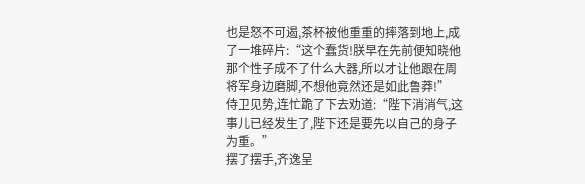也是怒不可遏,茶杯被他重重的摔落到地上,成了一堆碎片:“这个蠢货!朕早在先前便知晓他那个性子成不了什么大器,所以才让他跟在周将军身边磨脚,不想他竟然还是如此鲁莽!”
侍卫见势,连忙跪了下去劝道:“陛下消消气,这事儿已经发生了,陛下还是要先以自己的身子为重。”
摆了摆手,齐逸呈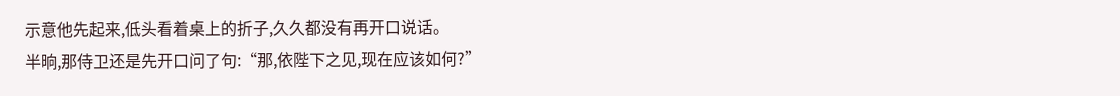示意他先起来,低头看着桌上的折子,久久都没有再开口说话。
半晌,那侍卫还是先开口问了句:“那,依陛下之见,现在应该如何?”